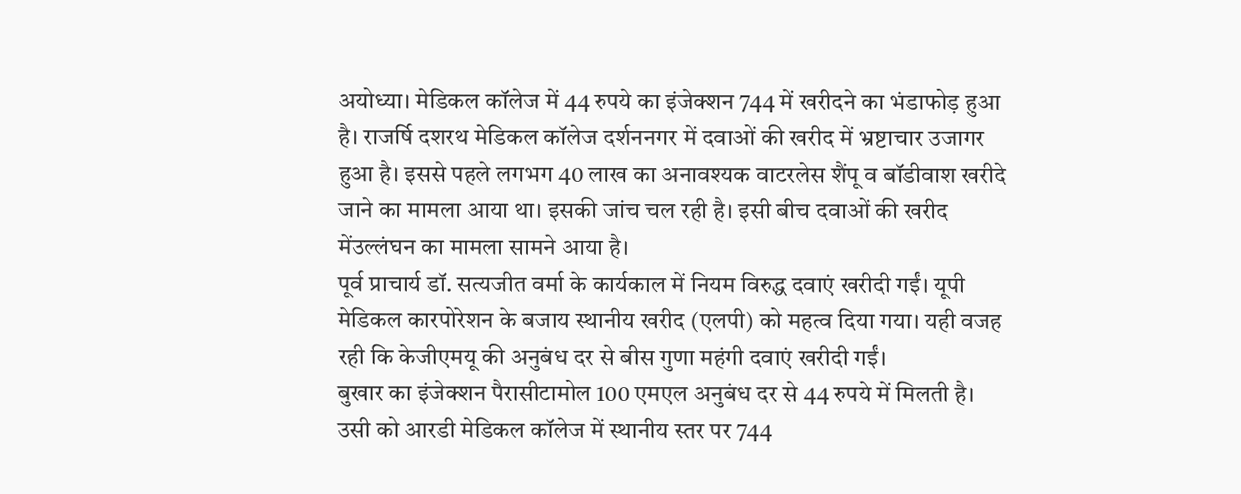अयोध्या। मेडिकल कॉलेज में 44 रुपये का इंजेक्शन 744 में खरीदने का भंडाफोड़ हुआ है। राजर्षि दशरथ मेडिकल कॉलेज दर्शननगर में दवाओं की खरीद में भ्रष्टाचार उजागर हुआ है। इससे पहले लगभग 40 लाख का अनावश्यक वाटरलेस शैंपू व बॉडीवाश खरीदे जाने का मामला आया था। इसकी जांच चल रही है। इसी बीच दवाओं की खरीद मेंउल्लंघन का मामला सामने आया है।
पूर्व प्राचार्य डॉ. सत्यजीत वर्मा के कार्यकाल में नियम विरुद्ध दवाएं खरीदी गईं। यूपी मेडिकल कारपोरेशन के बजाय स्थानीय खरीद (एलपी) को महत्व दिया गया। यही वजह रही कि केजीएमयू की अनुबंध दर से बीस गुणा महंगी दवाएं खरीदी गईं।
बुखार का इंजेक्शन पैरासीटामोल 100 एमएल अनुबंध दर से 44 रुपये में मिलती है। उसी को आरडी मेडिकल कॉलेज में स्थानीय स्तर पर 744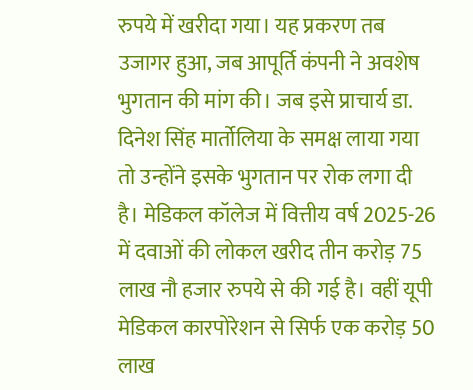रुपये में खरीदा गया। यह प्रकरण तब उजागर हुआ, जब आपूर्ति कंपनी ने अवशेष भुगतान की मांग की। जब इसे प्राचार्य डा. दिनेश सिंह मार्तोलिया के समक्ष लाया गया तो उन्होंने इसके भुगतान पर रोक लगा दी है। मेडिकल कॉलेज में वित्तीय वर्ष 2025-26 में दवाओं की लोकल खरीद तीन करोड़ 75 लाख नौ हजार रुपये से की गई है। वहीं यूपी मेडिकल कारपोरेशन से सिर्फ एक करोड़ 50 लाख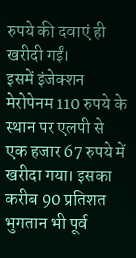रुपये की दवाएं ही खरीदी गईं।
इसमें इंजेक्शन मेरोपेनम 110 रुपये के स्थान पर एलपी से एक हजार 67 रुपये में खरीदा गया। इसका करीब 90 प्रतिशत भुगतान भी पूर्व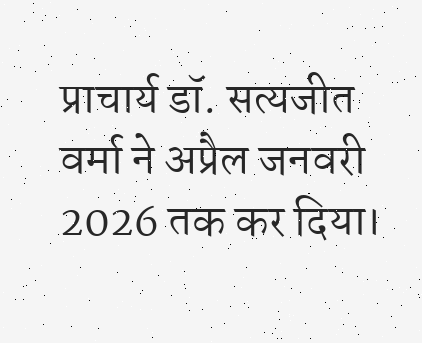प्राचार्य डॉ. सत्यजीत वर्मा ने अप्रैल जनवरी 2026 तक कर दिया।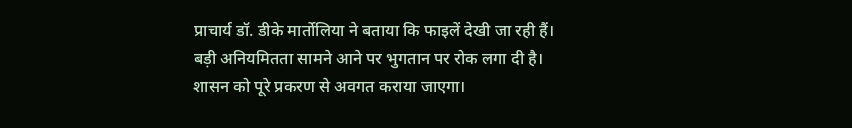प्राचार्य डॉ. डीके मार्तोलिया ने बताया कि फाइलें देखी जा रही हैं। बड़ी अनियमितता सामने आने पर भुगतान पर रोक लगा दी है। शासन को पूरे प्रकरण से अवगत कराया जाएगा।